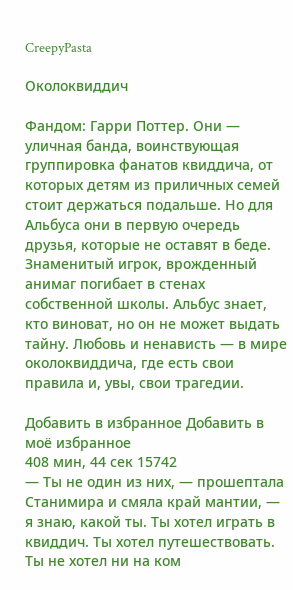CreepyPasta

Околоквиддич

Фандом: Гарри Поттер. Они — уличная банда, воинствующая группировка фанатов квиддича, от которых детям из приличных семей стоит держаться подальше. Но для Альбуса они в первую очередь друзья, которые не оставят в беде. Знаменитый игрок, врожденный анимаг погибает в стенах собственной школы. Альбус знает, кто виноват, но он не может выдать тайну. Любовь и ненависть — в мире околоквиддича, где есть свои правила и, увы, свои трагедии.

Добавить в избранное Добавить в моё избранное
408 мин, 44 сек 15742
— Ты не один из них, — прошептала Станимира и смяла край мантии, — я знаю, какой ты. Ты хотел играть в квиддич. Ты хотел путешествовать. Ты не хотел ни на ком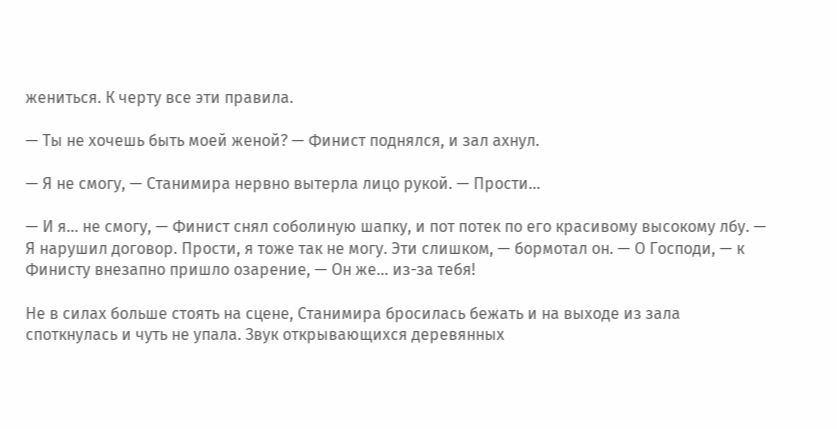жениться. К черту все эти правила.

— Ты не хочешь быть моей женой? — Финист поднялся, и зал ахнул.

— Я не смогу, — Станимира нервно вытерла лицо рукой. — Прости…

— И я… не смогу, — Финист снял соболиную шапку, и пот потек по его красивому высокому лбу. — Я нарушил договор. Прости, я тоже так не могу. Эти слишком, — бормотал он. — О Господи, — к Финисту внезапно пришло озарение, — Он же… из-за тебя!

Не в силах больше стоять на сцене, Станимира бросилась бежать и на выходе из зала споткнулась и чуть не упала. Звук открывающихся деревянных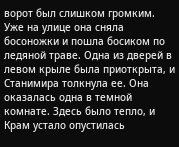ворот был слишком громким. Уже на улице она сняла босоножки и пошла босиком по ледяной траве. Одна из дверей в левом крыле была приоткрыта, и Станимира толкнула ее. Она оказалась одна в темной комнате. Здесь было тепло, и Крам устало опустилась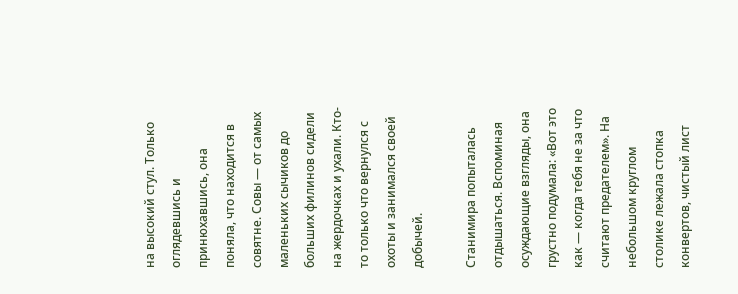на высокий стул. Только оглядевшись и принюхавшись, она поняла, что находится в совятне. Совы — от самых маленьких сычиков до больших филинов сидели на жердочках и ухали. Кто-то только что вернулся с охоты и занимался своей добычей.

Станимира попыталась отдышаться. Вспоминая осуждающие взгляды, она грустно подумала: «Вот это как — когда тебя не за что считают предателем». На небольшом круглом столике лежала стопка конвертов, чистый лист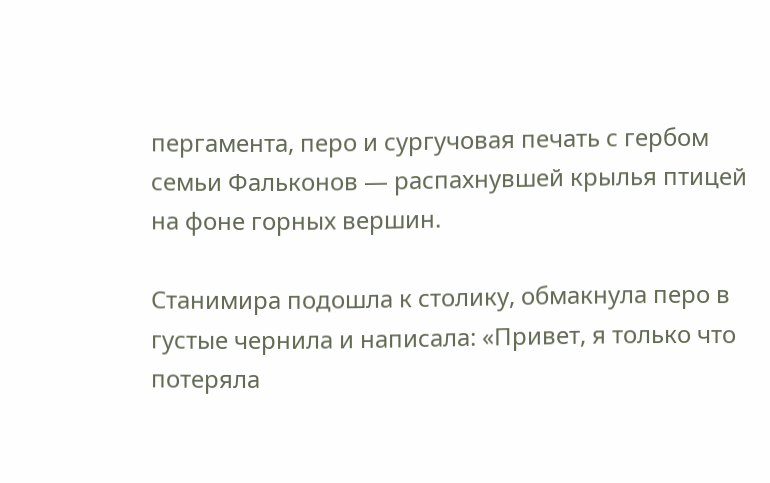пергамента, перо и сургучовая печать с гербом семьи Фальконов — распахнувшей крылья птицей на фоне горных вершин.

Станимира подошла к столику, обмакнула перо в густые чернила и написала: «Привет, я только что потеряла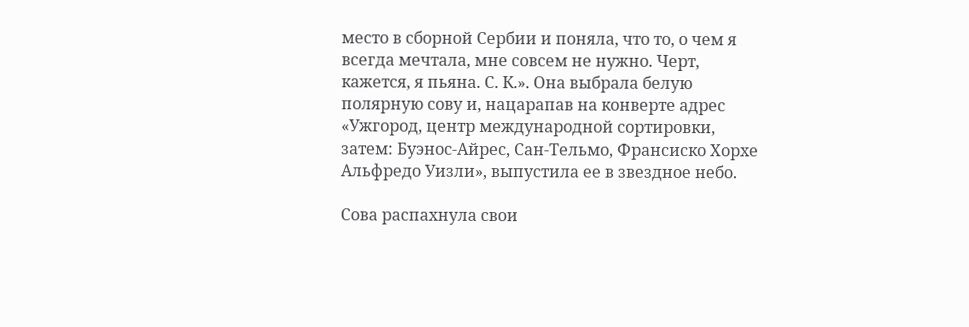место в сборной Сербии и поняла, что то, о чем я всегда мечтала, мне совсем не нужно. Черт, кажется, я пьяна. С. К.». Она выбрала белую полярную сову и, нацарапав на конверте адрес «Ужгород, центр международной сортировки, затем: Буэнос-Айрес, Сан-Тельмо, Франсиско Хорхе Альфредо Уизли», выпустила ее в звездное небо.

Сова распахнула свои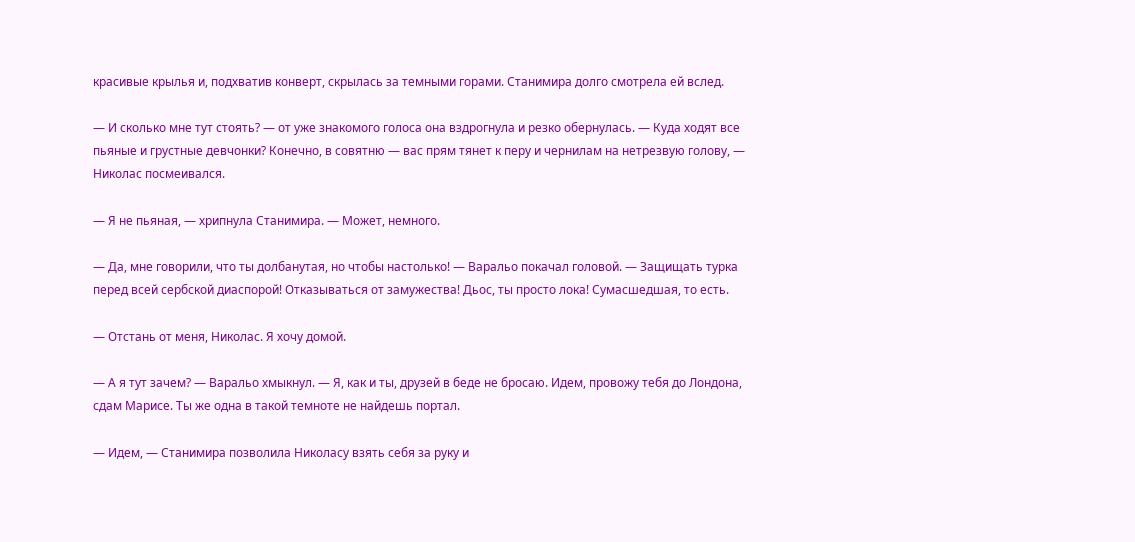красивые крылья и, подхватив конверт, скрылась за темными горами. Станимира долго смотрела ей вслед.

— И сколько мне тут стоять? — от уже знакомого голоса она вздрогнула и резко обернулась. — Куда ходят все пьяные и грустные девчонки? Конечно, в совятню — вас прям тянет к перу и чернилам на нетрезвую голову, — Николас посмеивался.

— Я не пьяная, — хрипнула Станимира. — Может, немного.

— Да, мне говорили, что ты долбанутая, но чтобы настолько! — Варальо покачал головой. — Защищать турка перед всей сербской диаспорой! Отказываться от замужества! Дьос, ты просто лока! Сумасшедшая, то есть.

— Отстань от меня, Николас. Я хочу домой.

— А я тут зачем? — Варальо хмыкнул. — Я, как и ты, друзей в беде не бросаю. Идем, провожу тебя до Лондона, сдам Марисе. Ты же одна в такой темноте не найдешь портал.

— Идем, — Станимира позволила Николасу взять себя за руку и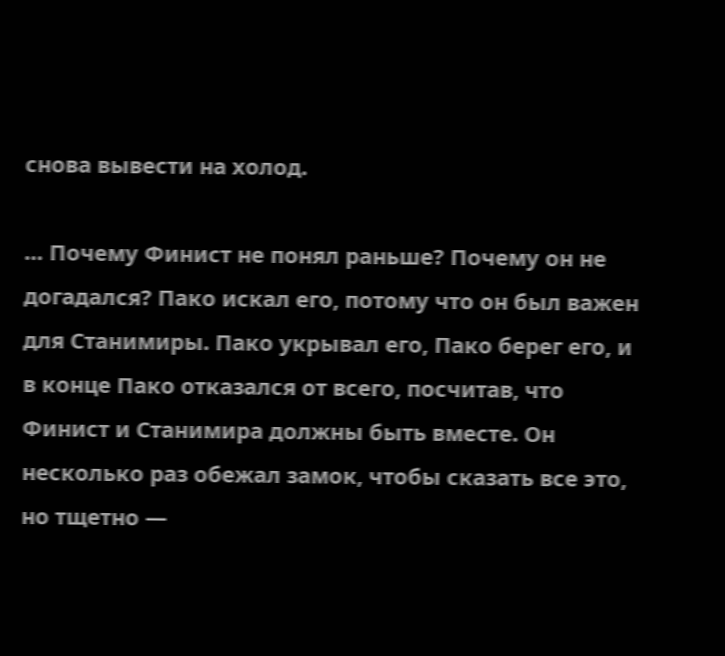снова вывести на холод.

… Почему Финист не понял раньше? Почему он не догадался? Пако искал его, потому что он был важен для Станимиры. Пако укрывал его, Пако берег его, и в конце Пако отказался от всего, посчитав, что Финист и Станимира должны быть вместе. Он несколько раз обежал замок, чтобы сказать все это, но тщетно —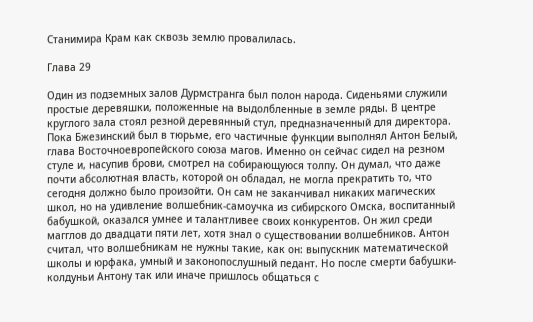Станимира Крам как сквозь землю провалилась.

Глава 29

Один из подземных залов Дурмстранга был полон народа. Сиденьями служили простые деревяшки, положенные на выдолбленные в земле ряды. В центре круглого зала стоял резной деревянный стул, предназначенный для директора. Пока Бжезинский был в тюрьме, его частичные функции выполнял Антон Белый, глава Восточноевропейского союза магов. Именно он сейчас сидел на резном стуле и, насупив брови, смотрел на собирающуюся толпу. Он думал, что даже почти абсолютная власть, которой он обладал, не могла прекратить то, что сегодня должно было произойти. Он сам не заканчивал никаких магических школ, но на удивление волшебник-самоучка из сибирского Омска, воспитанный бабушкой, оказался умнее и талантливее своих конкурентов. Он жил среди магглов до двадцати пяти лет, хотя знал о существовании волшебников. Антон считал, что волшебникам не нужны такие, как он: выпускник математической школы и юрфака, умный и законопослушный педант. Но после смерти бабушки-колдуньи Антону так или иначе пришлось общаться с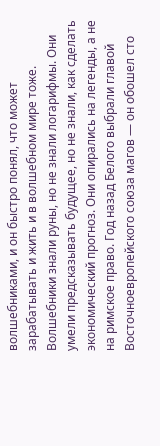волшебниками, и он быстро понял, что может зарабатывать и жить и в волшебном мире тоже. Волшебники знали руны, но не знали логарифмы. Они умели предсказывать будущее, но не знали, как сделать экономический прогноз. Они опирались на легенды, а не на римское право. Год назад Белого выбрали главой Восточноевропейского союза магов — он обошел сто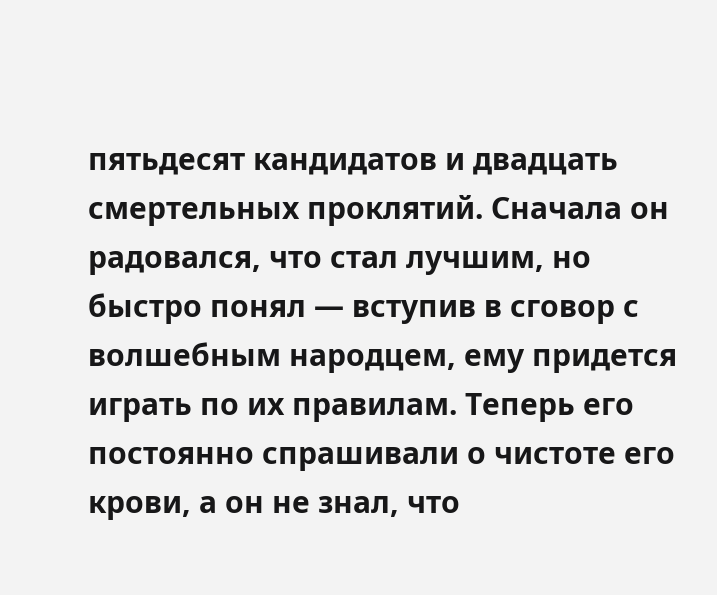пятьдесят кандидатов и двадцать смертельных проклятий. Сначала он радовался, что стал лучшим, но быстро понял — вступив в сговор с волшебным народцем, ему придется играть по их правилам. Теперь его постоянно спрашивали о чистоте его крови, а он не знал, что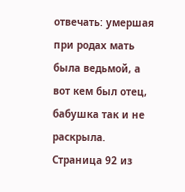отвечать: умершая при родах мать была ведьмой, а вот кем был отец, бабушка так и не раскрыла.
Страница 92 из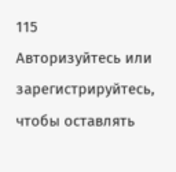115
Авторизуйтесь или зарегистрируйтесь, чтобы оставлять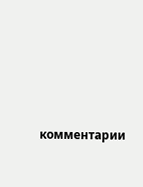комментарии